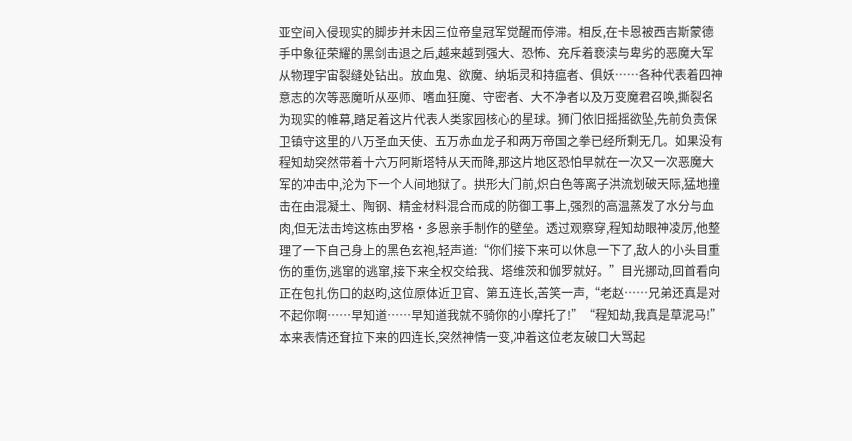亚空间入侵现实的脚步并未因三位帝皇冠军觉醒而停滞。相反,在卡恩被西吉斯蒙德手中象征荣耀的黑剑击退之后,越来越到强大、恐怖、充斥着亵渎与卑劣的恶魔大军从物理宇宙裂缝处钻出。放血鬼、欲魔、纳垢灵和持瘟者、俱妖……各种代表着四神意志的次等恶魔听从巫师、嗜血狂魔、守密者、大不净者以及万变魔君召唤,撕裂名为现实的帷幕,踏足着这片代表人类家园核心的星球。狮门依旧摇摇欲坠,先前负责保卫镇守这里的八万圣血天使、五万赤血龙子和两万帝国之拳已经所剩无几。如果没有程知劫突然带着十六万阿斯塔特从天而降,那这片地区恐怕早就在一次又一次恶魔大军的冲击中,沦为下一个人间地狱了。拱形大门前,炽白色等离子洪流划破天际,猛地撞击在由混凝土、陶钢、精金材料混合而成的防御工事上,强烈的高温蒸发了水分与血肉,但无法击垮这栋由罗格·多恩亲手制作的壁垒。透过观察穿,程知劫眼神凌厉,他整理了一下自己身上的黑色玄袍,轻声道:“你们接下来可以休息一下了,敌人的小头目重伤的重伤,逃窜的逃窜,接下来全权交给我、塔维茨和伽罗就好。”目光挪动,回首看向正在包扎伤口的赵昀,这位原体近卫官、第五连长,苦笑一声,“老赵……兄弟还真是对不起你啊……早知道……早知道我就不骑你的小摩托了!”“程知劫,我真是草泥马!”本来表情还耷拉下来的四连长,突然神情一变,冲着这位老友破口大骂起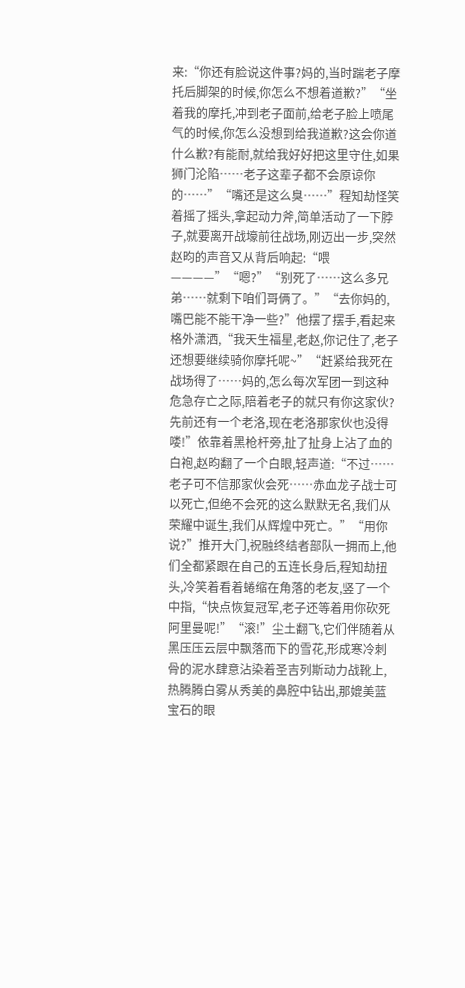来:“你还有脸说这件事?妈的,当时踹老子摩托后脚架的时候,你怎么不想着道歉?”“坐着我的摩托,冲到老子面前,给老子脸上喷尾气的时候,你怎么没想到给我道歉?这会你道什么歉?有能耐,就给我好好把这里守住,如果狮门沦陷……老子这辈子都不会原谅你的……”“嘴还是这么臭……”程知劫怪笑着摇了摇头,拿起动力斧,简单活动了一下脖子,就要离开战壕前往战场,刚迈出一步,突然赵昀的声音又从背后响起:“喂————”“嗯?”“别死了……这么多兄弟……就剩下咱们哥俩了。”“去你妈的,嘴巴能不能干净一些?”他摆了摆手,看起来格外潇洒,“我天生福星,老赵,你记住了,老子还想要继续骑你摩托呢~”“赶紧给我死在战场得了……妈的,怎么每次军团一到这种危急存亡之际,陪着老子的就只有你这家伙?先前还有一个老洛,现在老洛那家伙也没得喽!”依靠着黑枪杆旁,扯了扯身上沾了血的白袍,赵昀翻了一个白眼,轻声道:“不过……老子可不信那家伙会死……赤血龙子战士可以死亡,但绝不会死的这么默默无名,我们从荣耀中诞生,我们从辉煌中死亡。”“用你说?”推开大门,祝融终结者部队一拥而上,他们全都紧跟在自己的五连长身后,程知劫扭头,冷笑着看着蜷缩在角落的老友,竖了一个中指,“快点恢复冠军,老子还等着用你砍死阿里曼呢!”“滚!”尘土翻飞,它们伴随着从黑压压云层中飘落而下的雪花,形成寒冷刺骨的泥水肆意沾染着圣吉列斯动力战靴上,热腾腾白雾从秀美的鼻腔中钻出,那媲美蓝宝石的眼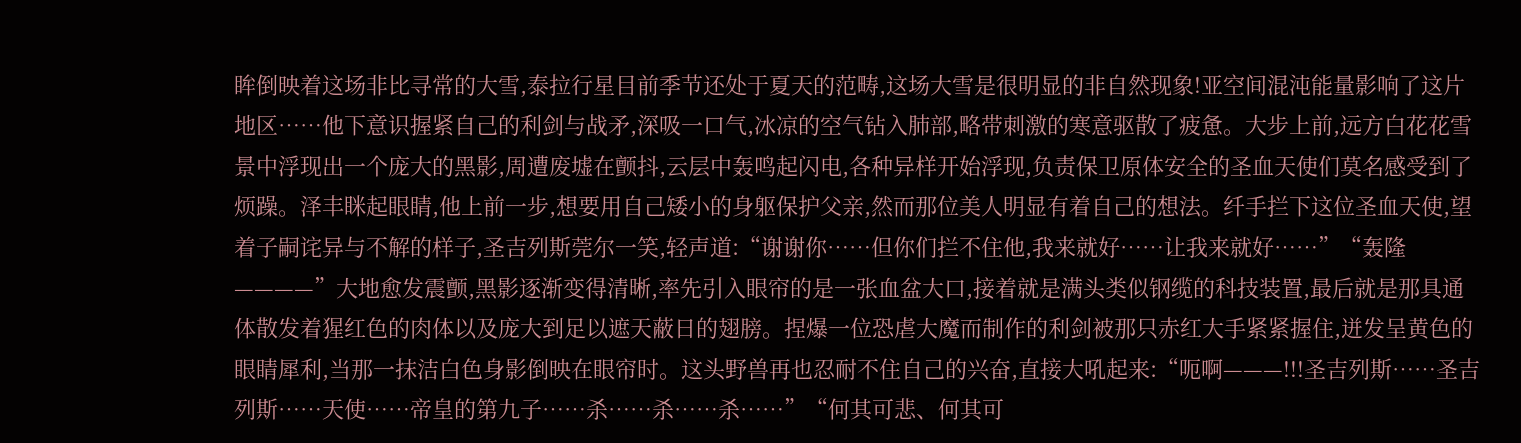眸倒映着这场非比寻常的大雪,泰拉行星目前季节还处于夏天的范畴,这场大雪是很明显的非自然现象!亚空间混沌能量影响了这片地区……他下意识握紧自己的利剑与战矛,深吸一口气,冰凉的空气钻入肺部,略带刺激的寒意驱散了疲惫。大步上前,远方白花花雪景中浮现出一个庞大的黑影,周遭废墟在颤抖,云层中轰鸣起闪电,各种异样开始浮现,负责保卫原体安全的圣血天使们莫名感受到了烦躁。泽丰眯起眼睛,他上前一步,想要用自己矮小的身躯保护父亲,然而那位美人明显有着自己的想法。纤手拦下这位圣血天使,望着子嗣诧异与不解的样子,圣吉列斯莞尔一笑,轻声道:“谢谢你……但你们拦不住他,我来就好……让我来就好……”“轰隆————”大地愈发震颤,黑影逐渐变得清晰,率先引入眼帘的是一张血盆大口,接着就是满头类似钢缆的科技装置,最后就是那具通体散发着猩红色的肉体以及庞大到足以遮天蔽日的翅膀。捏爆一位恐虐大魔而制作的利剑被那只赤红大手紧紧握住,迸发呈黄色的眼睛犀利,当那一抹洁白色身影倒映在眼帘时。这头野兽再也忍耐不住自己的兴奋,直接大吼起来:“呃啊———!!!圣吉列斯……圣吉列斯……天使……帝皇的第九子……杀……杀……杀……”“何其可悲、何其可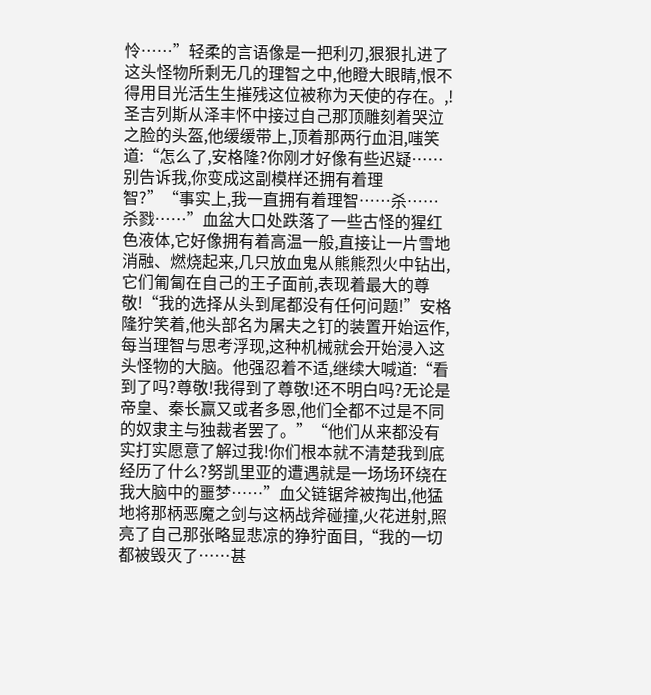怜……”轻柔的言语像是一把利刃,狠狠扎进了这头怪物所剩无几的理智之中,他瞪大眼睛,恨不得用目光活生生摧残这位被称为天使的存在。,!圣吉列斯从泽丰怀中接过自己那顶雕刻着哭泣之脸的头盔,他缓缓带上,顶着那两行血泪,嗤笑道:“怎么了,安格隆?你刚才好像有些迟疑……别告诉我,你变成这副模样还拥有着理智?”“事实上,我一直拥有着理智……杀……杀戮……”血盆大口处跌落了一些古怪的猩红色液体,它好像拥有着高温一般,直接让一片雪地消融、燃烧起来,几只放血鬼从熊熊烈火中钻出,它们匍匐在自己的王子面前,表现着最大的尊敬!“我的选择从头到尾都没有任何问题!”安格隆狞笑着,他头部名为屠夫之钉的装置开始运作,每当理智与思考浮现,这种机械就会开始浸入这头怪物的大脑。他强忍着不适,继续大喊道:“看到了吗?尊敬!我得到了尊敬!还不明白吗?无论是帝皇、秦长赢又或者多恩,他们全都不过是不同的奴隶主与独裁者罢了。”“他们从来都没有实打实愿意了解过我!你们根本就不清楚我到底经历了什么?努凯里亚的遭遇就是一场场环绕在我大脑中的噩梦……”血父链锯斧被掏出,他猛地将那柄恶魔之剑与这柄战斧碰撞,火花迸射,照亮了自己那张略显悲凉的狰狞面目,“我的一切都被毁灭了……甚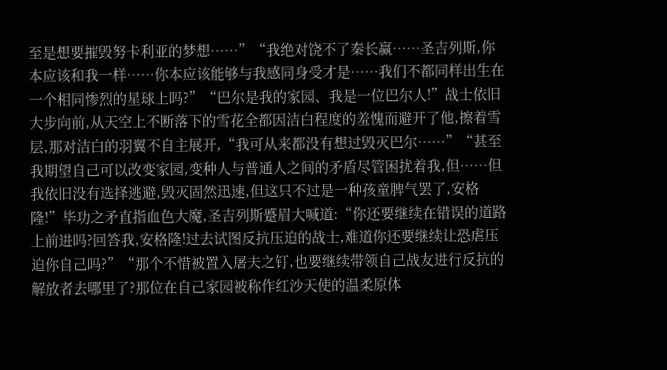至是想要摧毁努卡利亚的梦想……”“我绝对饶不了秦长赢……圣吉列斯,你本应该和我一样……你本应该能够与我感同身受才是……我们不都同样出生在一个相同惨烈的星球上吗?”“巴尔是我的家园、我是一位巴尔人!”战士依旧大步向前,从天空上不断落下的雪花全都因洁白程度的羞愧而避开了他,擦着雪层,那对洁白的羽翼不自主展开,“我可从来都没有想过毁灭巴尔……”“甚至我期望自己可以改变家园,变种人与普通人之间的矛盾尽管困扰着我,但……但我依旧没有选择逃避,毁灭固然迅速,但这只不过是一种孩童脾气罢了,安格隆!”毕功之矛直指血色大魔,圣吉列斯蹙眉大喊道:“你还要继续在错误的道路上前进吗?回答我,安格隆!过去试图反抗压迫的战士,难道你还要继续让恐虐压迫你自己吗?”“那个不惜被置入屠夫之钉,也要继续带领自己战友进行反抗的解放者去哪里了?那位在自己家园被称作红沙天使的温柔原体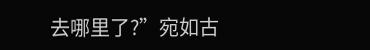去哪里了?”宛如古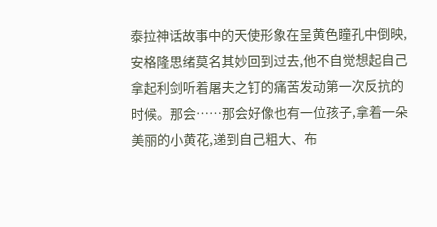泰拉神话故事中的天使形象在呈黄色瞳孔中倒映,安格隆思绪莫名其妙回到过去,他不自觉想起自己拿起利剑听着屠夫之钉的痛苦发动第一次反抗的时候。那会……那会好像也有一位孩子,拿着一朵美丽的小黄花,递到自己粗大、布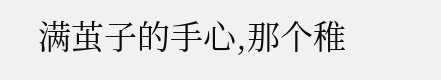满茧子的手心,那个稚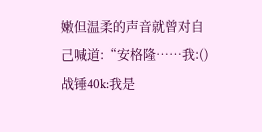嫩但温柔的声音就曾对自己喊道:“安格隆……我:()战锤40k:我是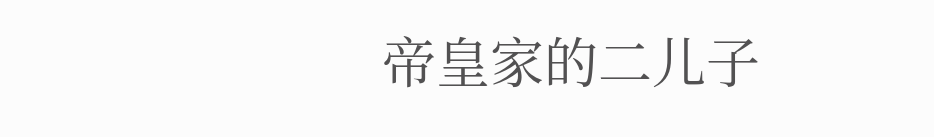帝皇家的二儿子